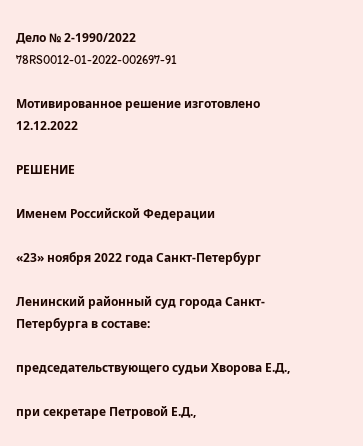Дело № 2-1990/2022 78RS0012-01-2022-002697-91

Мотивированное решение изготовлено 12.12.2022

РЕШЕНИЕ

Именем Российской Федерации

«23» ноября 2022 года Санкт-Петербург

Ленинский районный суд города Санкт-Петербурга в составе:

председательствующего судьи Хворова Е.Д.,

при секретаре Петровой Е.Д.,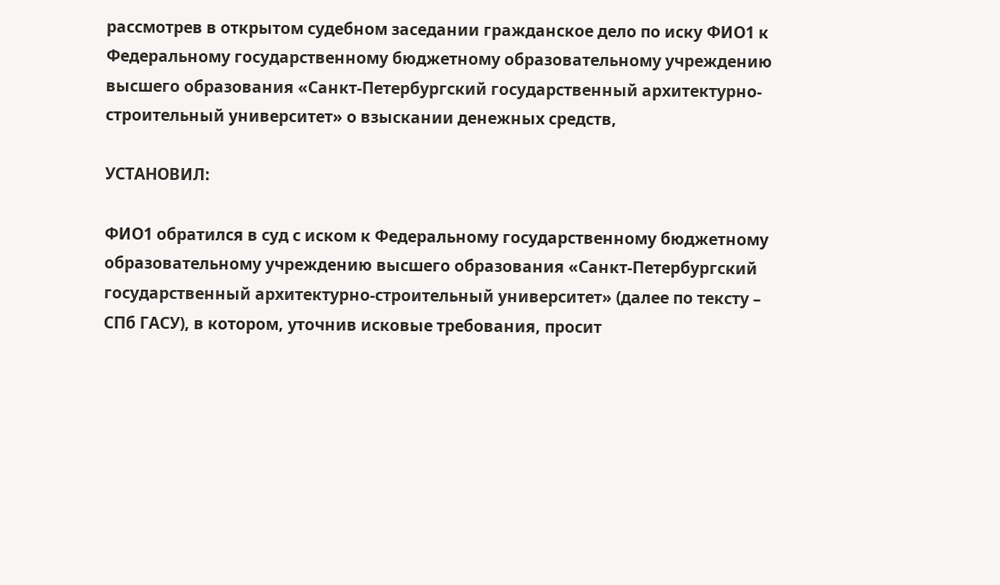рассмотрев в открытом судебном заседании гражданское дело по иску ФИО1 к Федеральному государственному бюджетному образовательному учреждению высшего образования «Санкт-Петербургский государственный архитектурно-строительный университет» о взыскании денежных средств,

УСТАНОВИЛ:

ФИО1 обратился в суд с иском к Федеральному государственному бюджетному образовательному учреждению высшего образования «Санкт-Петербургский государственный архитектурно-строительный университет» (далее по тексту – СПб ГАСУ), в котором, уточнив исковые требования, просит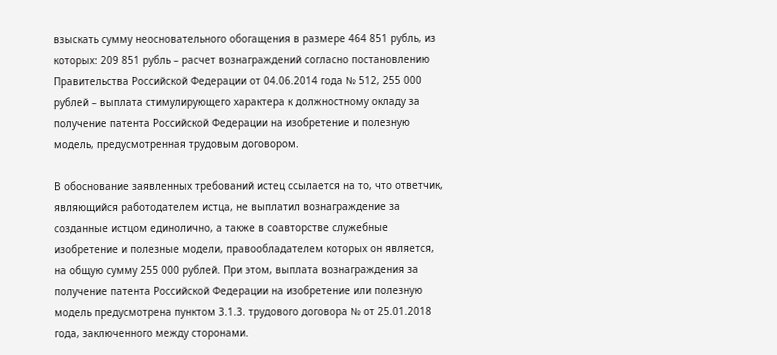взыскать сумму неосновательного обогащения в размере 464 851 рубль, из которых: 209 851 рубль – расчет вознаграждений согласно постановлению Правительства Российской Федерации от 04.06.2014 года № 512, 255 000 рублей – выплата стимулирующего характера к должностному окладу за получение патента Российской Федерации на изобретение и полезную модель, предусмотренная трудовым договором.

В обоснование заявленных требований истец ссылается на то, что ответчик, являющийся работодателем истца, не выплатил вознаграждение за созданные истцом единолично, а также в соавторстве служебные изобретение и полезные модели, правообладателем которых он является, на общую сумму 255 000 рублей. При этом, выплата вознаграждения за получение патента Российской Федерации на изобретение или полезную модель предусмотрена пунктом 3.1.3. трудового договора № от 25.01.2018 года, заключенного между сторонами.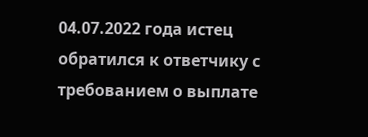04.07.2022 года истец обратился к ответчику с требованием о выплате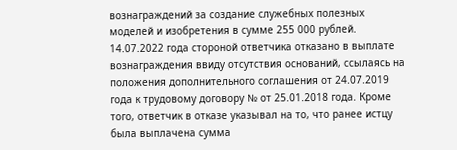вознаграждений за создание служебных полезных моделей и изобретения в сумме 255 000 рублей. 14.07.2022 года стороной ответчика отказано в выплате вознаграждения ввиду отсутствия оснований, ссылаясь на положения дополнительного соглашения от 24.07.2019 года к трудовому договору № от 25.01.2018 года. Кроме того, ответчик в отказе указывал на то, что ранее истцу была выплачена сумма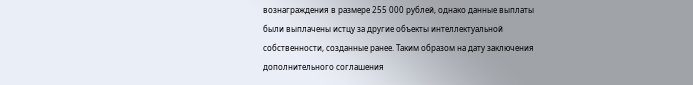вознаграждения в размере 255 000 рублей, однако данные выплаты были выплачены истцу за другие объекты интеллектуальной собственности, созданные ранее. Таким образом на дату заключения дополнительного соглашения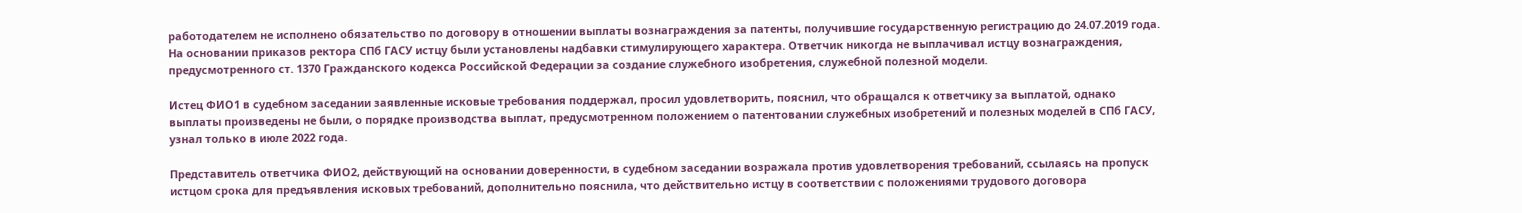работодателем не исполнено обязательство по договору в отношении выплаты вознаграждения за патенты, получившие государственную регистрацию до 24.07.2019 года. На основании приказов ректора СПб ГАСУ истцу были установлены надбавки стимулирующего характера. Ответчик никогда не выплачивал истцу вознаграждения, предусмотренного ст. 1370 Гражданского кодекса Российской Федерации за создание служебного изобретения, служебной полезной модели.

Истец ФИО1 в судебном заседании заявленные исковые требования поддержал, просил удовлетворить, пояснил, что обращался к ответчику за выплатой, однако выплаты произведены не были, о порядке производства выплат, предусмотренном положением о патентовании служебных изобретений и полезных моделей в СПб ГАСУ, узнал только в июле 2022 года.

Представитель ответчика ФИО2, действующий на основании доверенности, в судебном заседании возражала против удовлетворения требований, ссылаясь на пропуск истцом срока для предъявления исковых требований, дополнительно пояснила, что действительно истцу в соответствии с положениями трудового договора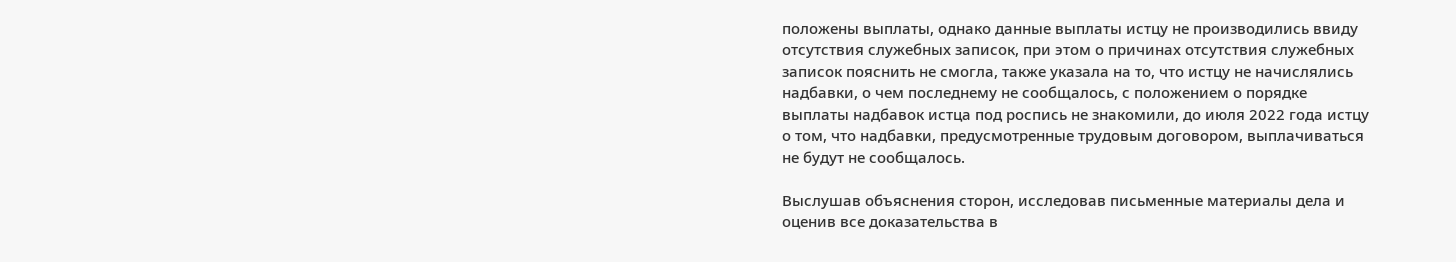положены выплаты, однако данные выплаты истцу не производились ввиду отсутствия служебных записок, при этом о причинах отсутствия служебных записок пояснить не смогла, также указала на то, что истцу не начислялись надбавки, о чем последнему не сообщалось, с положением о порядке выплаты надбавок истца под роспись не знакомили, до июля 2022 года истцу о том, что надбавки, предусмотренные трудовым договором, выплачиваться не будут не сообщалось.

Выслушав объяснения сторон, исследовав письменные материалы дела и оценив все доказательства в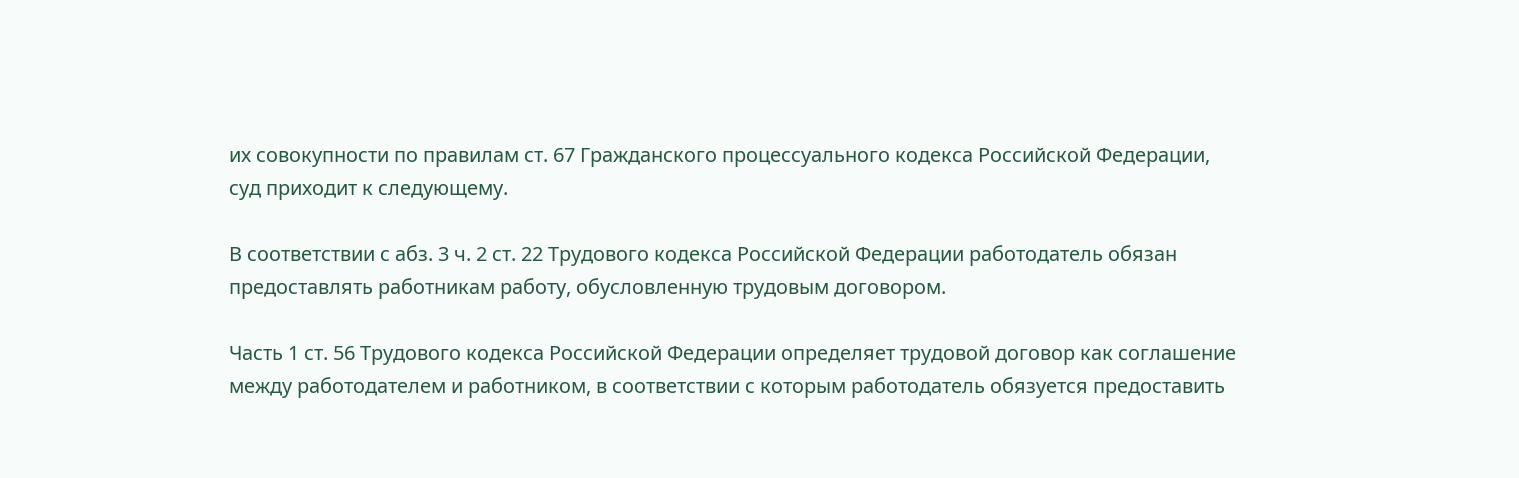их совокупности по правилам ст. 67 Гражданского процессуального кодекса Российской Федерации, суд приходит к следующему.

В соответствии с абз. 3 ч. 2 ст. 22 Трудового кодекса Российской Федерации работодатель обязан предоставлять работникам работу, обусловленную трудовым договором.

Часть 1 ст. 56 Трудового кодекса Российской Федерации определяет трудовой договор как соглашение между работодателем и работником, в соответствии с которым работодатель обязуется предоставить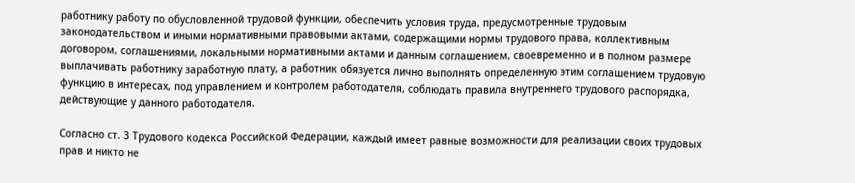работнику работу по обусловленной трудовой функции, обеспечить условия труда, предусмотренные трудовым законодательством и иными нормативными правовыми актами, содержащими нормы трудового права, коллективным договором, соглашениями, локальными нормативными актами и данным соглашением, своевременно и в полном размере выплачивать работнику заработную плату, а работник обязуется лично выполнять определенную этим соглашением трудовую функцию в интересах, под управлением и контролем работодателя, соблюдать правила внутреннего трудового распорядка, действующие у данного работодателя.

Согласно ст. 3 Трудового кодекса Российской Федерации, каждый имеет равные возможности для реализации своих трудовых прав и никто не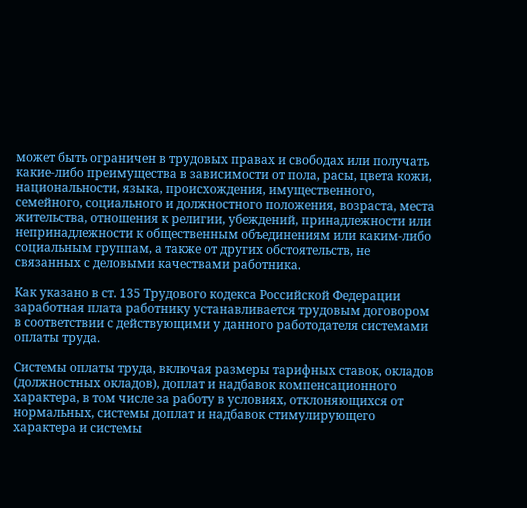может быть ограничен в трудовых правах и свободах или получать какие-либо преимущества в зависимости от пола, расы, цвета кожи, национальности, языка, происхождения, имущественного, семейного, социального и должностного положения, возраста, места жительства, отношения к религии, убеждений, принадлежности или непринадлежности к общественным объединениям или каким-либо социальным группам, а также от других обстоятельств, не связанных с деловыми качествами работника.

Как указано в ст. 135 Трудового кодекса Российской Федерации заработная плата работнику устанавливается трудовым договором в соответствии с действующими у данного работодателя системами оплаты труда.

Системы оплаты труда, включая размеры тарифных ставок, окладов (должностных окладов), доплат и надбавок компенсационного характера, в том числе за работу в условиях, отклоняющихся от нормальных, системы доплат и надбавок стимулирующего характера и системы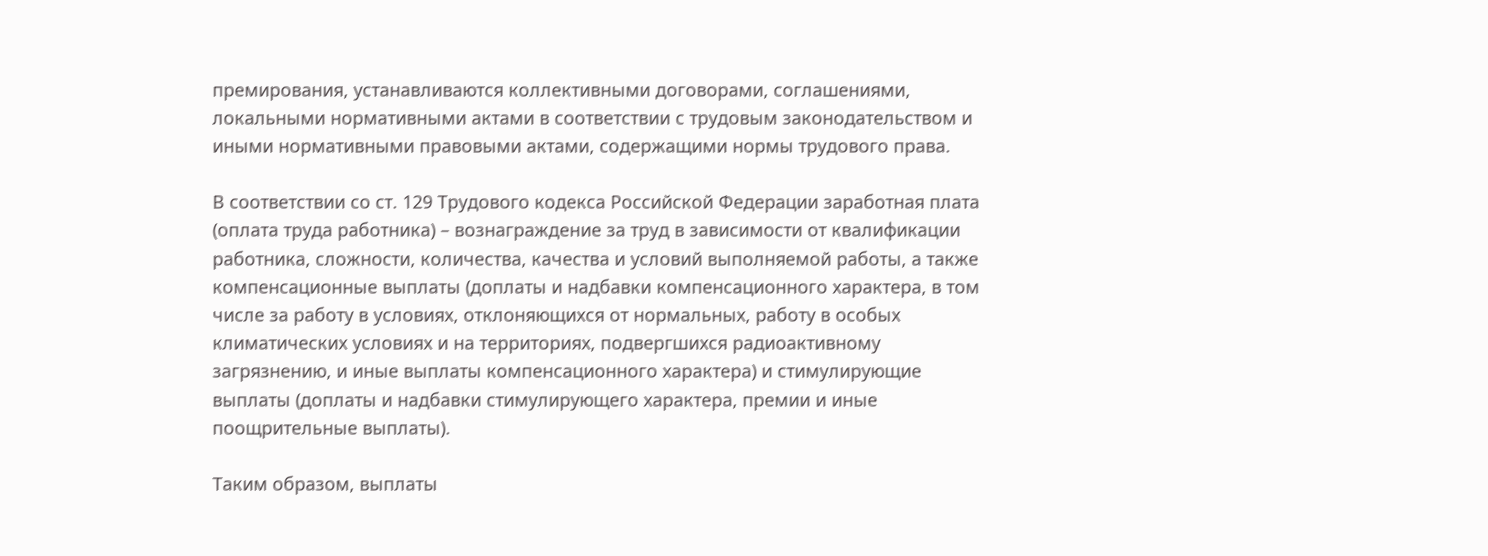премирования, устанавливаются коллективными договорами, соглашениями, локальными нормативными актами в соответствии с трудовым законодательством и иными нормативными правовыми актами, содержащими нормы трудового права.

В соответствии со ст. 129 Трудового кодекса Российской Федерации заработная плата (оплата труда работника) – вознаграждение за труд в зависимости от квалификации работника, сложности, количества, качества и условий выполняемой работы, а также компенсационные выплаты (доплаты и надбавки компенсационного характера, в том числе за работу в условиях, отклоняющихся от нормальных, работу в особых климатических условиях и на территориях, подвергшихся радиоактивному загрязнению, и иные выплаты компенсационного характера) и стимулирующие выплаты (доплаты и надбавки стимулирующего характера, премии и иные поощрительные выплаты).

Таким образом, выплаты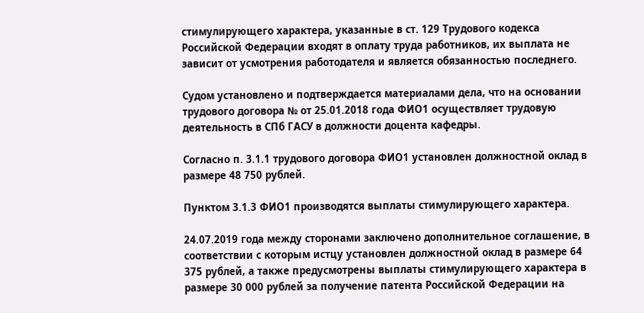стимулирующего характера, указанные в ст. 129 Трудового кодекса Российской Федерации входят в оплату труда работников, их выплата не зависит от усмотрения работодателя и является обязанностью последнего.

Судом установлено и подтверждается материалами дела, что на основании трудового договора № от 25.01.2018 года ФИО1 осуществляет трудовую деятельность в СПб ГАСУ в должности доцента кафедры.

Согласно п. 3.1.1 трудового договора ФИО1 установлен должностной оклад в размере 48 750 рублей.

Пунктом 3.1.3 ФИО1 производятся выплаты стимулирующего характера.

24.07.2019 года между сторонами заключено дополнительное соглашение, в соответствии с которым истцу установлен должностной оклад в размере 64 375 рублей, а также предусмотрены выплаты стимулирующего характера в размере 30 000 рублей за получение патента Российской Федерации на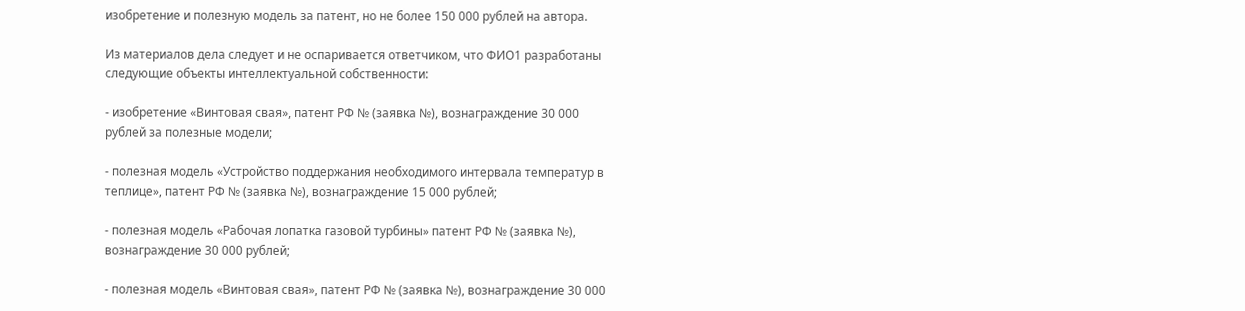изобретение и полезную модель за патент, но не более 150 000 рублей на автора.

Из материалов дела следует и не оспаривается ответчиком, что ФИО1 разработаны следующие объекты интеллектуальной собственности:

- изобретение «Винтовая свая», патент РФ № (заявка №), вознаграждение 30 000 рублей за полезные модели;

- полезная модель «Устройство поддержания необходимого интервала температур в теплице», патент РФ № (заявка №), вознаграждение 15 000 рублей;

- полезная модель «Рабочая лопатка газовой турбины» патент РФ № (заявка №), вознаграждение 30 000 рублей;

- полезная модель «Винтовая свая», патент РФ № (заявка №), вознаграждение 30 000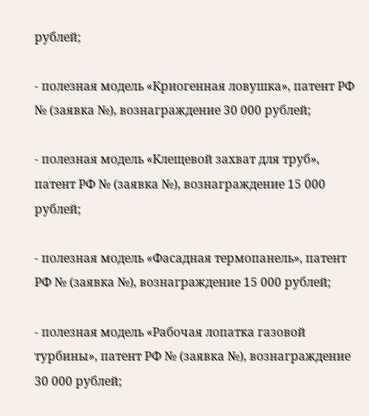рублей;

- полезная модель «Криогенная ловушка», патент РФ № (заявка №), вознаграждение 30 000 рублей;

- полезная модель «Клещевой захват для труб», патент РФ № (заявка №), вознаграждение 15 000 рублей;

- полезная модель «Фасадная термопанель», патент РФ № (заявка №), вознаграждение 15 000 рублей;

- полезная модель «Рабочая лопатка газовой турбины», патент РФ № (заявка №), вознаграждение 30 000 рублей;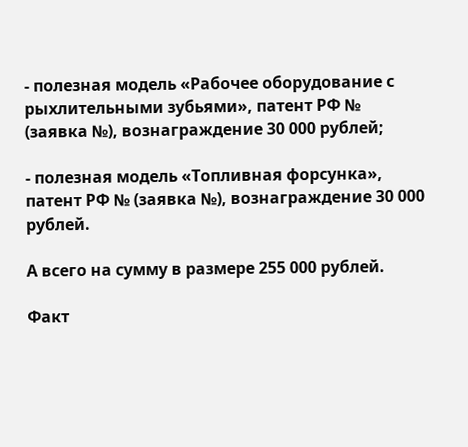- полезная модель «Рабочее оборудование с рыхлительными зубьями», патент РФ № (заявка №), вознаграждение 30 000 рублей;

- полезная модель «Топливная форсунка», патент РФ № (заявка №), вознаграждение 30 000 рублей.

А всего на сумму в размере 255 000 рублей.

Факт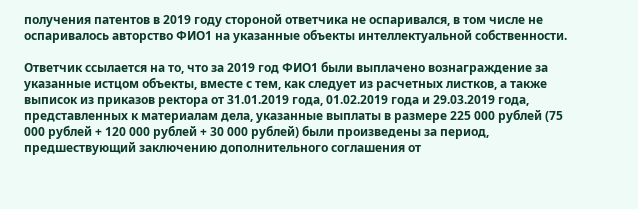получения патентов в 2019 году стороной ответчика не оспаривался, в том числе не оспаривалось авторство ФИО1 на указанные объекты интеллектуальной собственности.

Ответчик ссылается на то, что за 2019 год ФИО1 были выплачено вознаграждение за указанные истцом объекты, вместе с тем, как следует из расчетных листков, а также выписок из приказов ректора от 31.01.2019 года, 01.02.2019 года и 29.03.2019 года, представленных к материалам дела, указанные выплаты в размере 225 000 рублей (75 000 рублей + 120 000 рублей + 30 000 рублей) были произведены за период, предшествующий заключению дополнительного соглашения от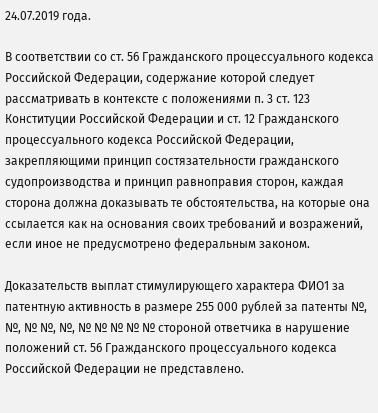24.07.2019 года.

В соответствии со ст. 56 Гражданского процессуального кодекса Российской Федерации, содержание которой следует рассматривать в контексте с положениями п. 3 ст. 123 Конституции Российской Федерации и ст. 12 Гражданского процессуального кодекса Российской Федерации, закрепляющими принцип состязательности гражданского судопроизводства и принцип равноправия сторон, каждая сторона должна доказывать те обстоятельства, на которые она ссылается как на основания своих требований и возражений, если иное не предусмотрено федеральным законом.

Доказательств выплат стимулирующего характера ФИО1 за патентную активность в размере 255 000 рублей за патенты №, №, № №, №, № № № № № стороной ответчика в нарушение положений ст. 56 Гражданского процессуального кодекса Российской Федерации не представлено.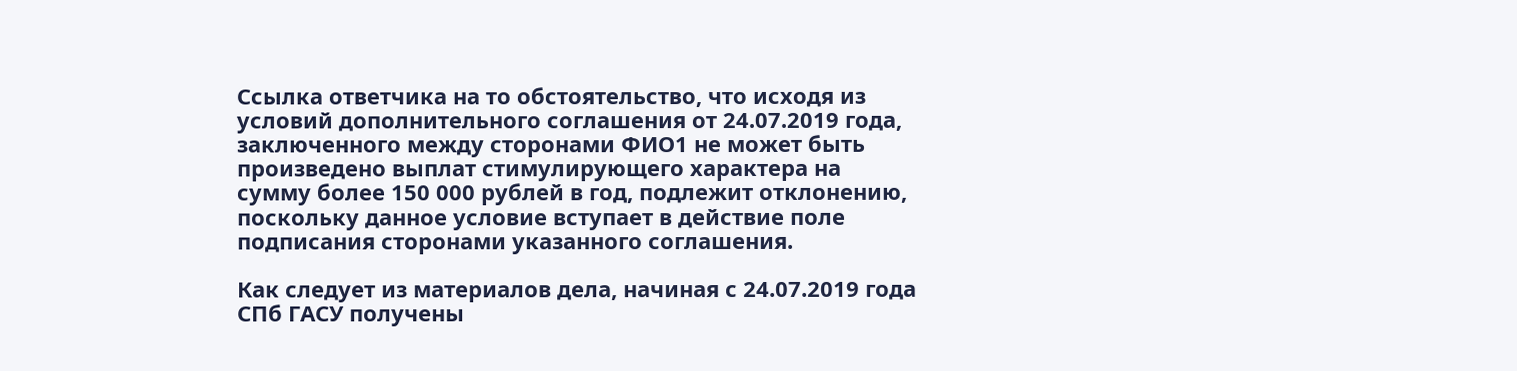Ссылка ответчика на то обстоятельство, что исходя из условий дополнительного соглашения от 24.07.2019 года, заключенного между сторонами ФИО1 не может быть произведено выплат стимулирующего характера на сумму более 150 000 рублей в год, подлежит отклонению, поскольку данное условие вступает в действие поле подписания сторонами указанного соглашения.

Как следует из материалов дела, начиная с 24.07.2019 года СПб ГАСУ получены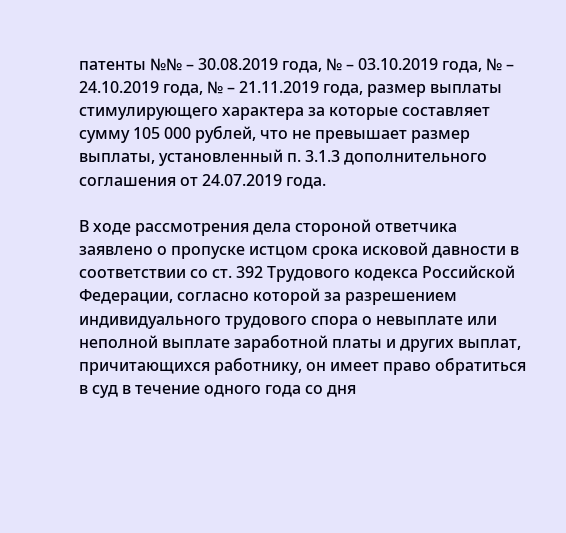патенты №№ – 30.08.2019 года, № – 03.10.2019 года, № – 24.10.2019 года, № – 21.11.2019 года, размер выплаты стимулирующего характера за которые составляет сумму 105 000 рублей, что не превышает размер выплаты, установленный п. 3.1.3 дополнительного соглашения от 24.07.2019 года.

В ходе рассмотрения дела стороной ответчика заявлено о пропуске истцом срока исковой давности в соответствии со ст. 392 Трудового кодекса Российской Федерации, согласно которой за разрешением индивидуального трудового спора о невыплате или неполной выплате заработной платы и других выплат, причитающихся работнику, он имеет право обратиться в суд в течение одного года со дня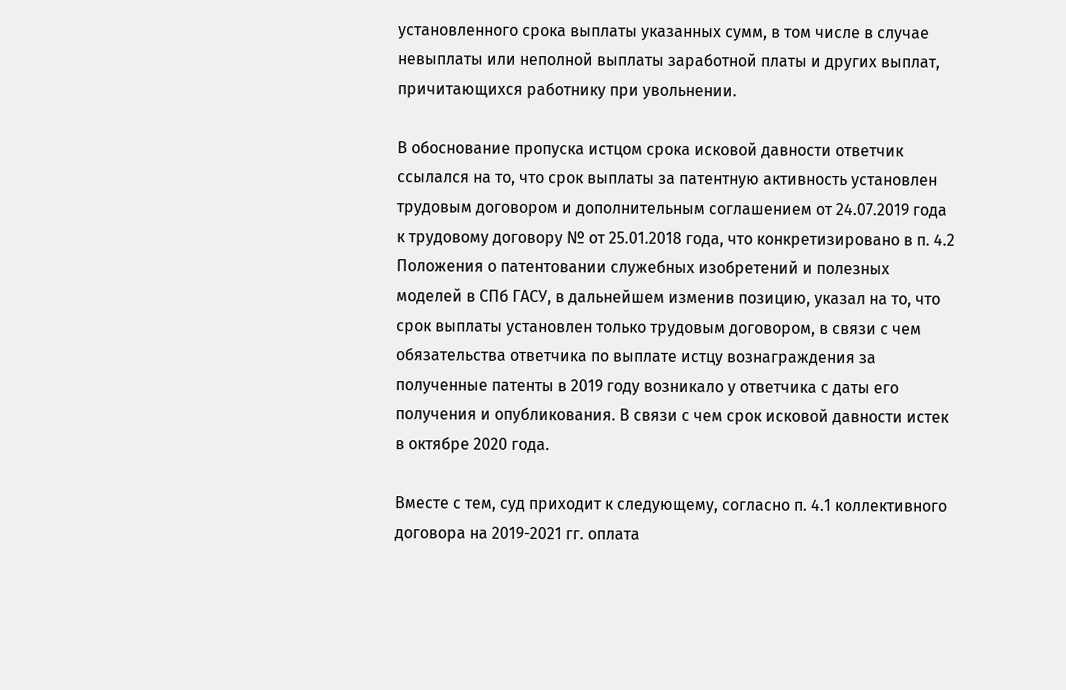установленного срока выплаты указанных сумм, в том числе в случае невыплаты или неполной выплаты заработной платы и других выплат, причитающихся работнику при увольнении.

В обоснование пропуска истцом срока исковой давности ответчик ссылался на то, что срок выплаты за патентную активность установлен трудовым договором и дополнительным соглашением от 24.07.2019 года к трудовому договору № от 25.01.2018 года, что конкретизировано в п. 4.2 Положения о патентовании служебных изобретений и полезных моделей в СПб ГАСУ, в дальнейшем изменив позицию, указал на то, что срок выплаты установлен только трудовым договором, в связи с чем обязательства ответчика по выплате истцу вознаграждения за полученные патенты в 2019 году возникало у ответчика с даты его получения и опубликования. В связи с чем срок исковой давности истек в октябре 2020 года.

Вместе с тем, суд приходит к следующему, согласно п. 4.1 коллективного договора на 2019-2021 гг. оплата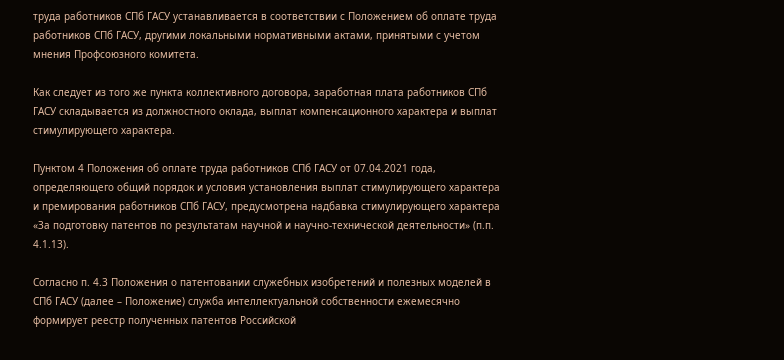труда работников СПб ГАСУ устанавливается в соответствии с Положением об оплате труда работников СПб ГАСУ, другими локальными нормативными актами, принятыми с учетом мнения Профсоюзного комитета.

Как следует из того же пункта коллективного договора, заработная плата работников СПб ГАСУ складывается из должностного оклада, выплат компенсационного характера и выплат стимулирующего характера.

Пунктом 4 Положения об оплате труда работников СПб ГАСУ от 07.04.2021 года, определяющего общий порядок и условия установления выплат стимулирующего характера и премирования работников СПб ГАСУ, предусмотрена надбавка стимулирующего характера «За подготовку патентов по результатам научной и научно-технической деятельности» (п.п. 4.1.13).

Согласно п. 4.3 Положения о патентовании служебных изобретений и полезных моделей в СПб ГАСУ (далее – Положение) служба интеллектуальной собственности ежемесячно формирует реестр полученных патентов Российской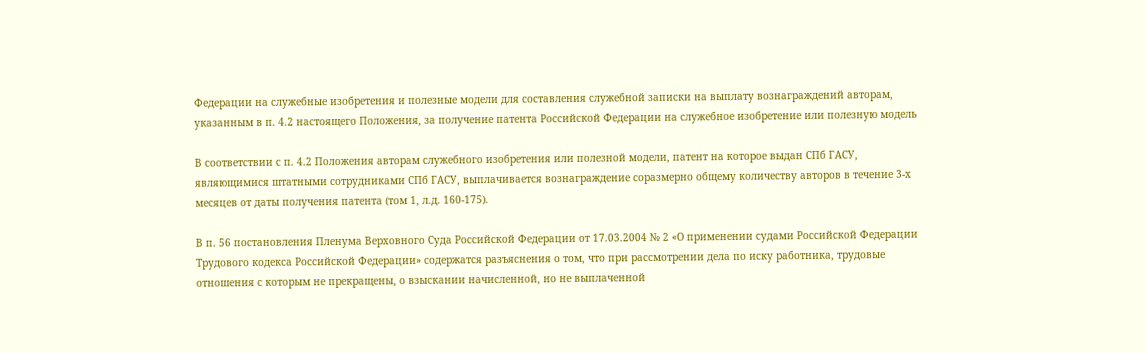Федерации на служебные изобретения и полезные модели для составления служебной записки на выплату вознаграждений авторам, указанным в п. 4.2 настоящего Положения, за получение патента Российской Федерации на служебное изобретение или полезную модель

В соответствии с п. 4.2 Положения авторам служебного изобретения или полезной модели, патент на которое выдан СПб ГАСУ, являющимися штатными сотрудниками СПб ГАСУ, выплачивается вознаграждение соразмерно общему количеству авторов в течение 3-х месяцев от даты получения патента (том 1, л.д. 160-175).

В п. 56 постановления Пленума Верховного Суда Российской Федерации от 17.03.2004 № 2 «О применении судами Российской Федерации Трудового кодекса Российской Федерации» содержатся разъяснения о том, что при рассмотрении дела по иску работника, трудовые отношения с которым не прекращены, о взыскании начисленной, но не выплаченной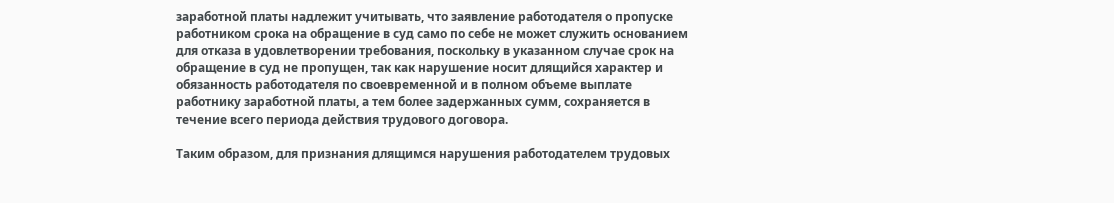заработной платы надлежит учитывать, что заявление работодателя о пропуске работником срока на обращение в суд само по себе не может служить основанием для отказа в удовлетворении требования, поскольку в указанном случае срок на обращение в суд не пропущен, так как нарушение носит длящийся характер и обязанность работодателя по своевременной и в полном объеме выплате работнику заработной платы, а тем более задержанных сумм, сохраняется в течение всего периода действия трудового договора.

Таким образом, для признания длящимся нарушения работодателем трудовых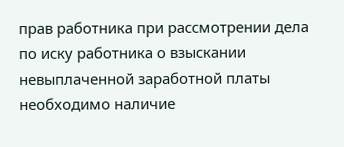прав работника при рассмотрении дела по иску работника о взыскании невыплаченной заработной платы необходимо наличие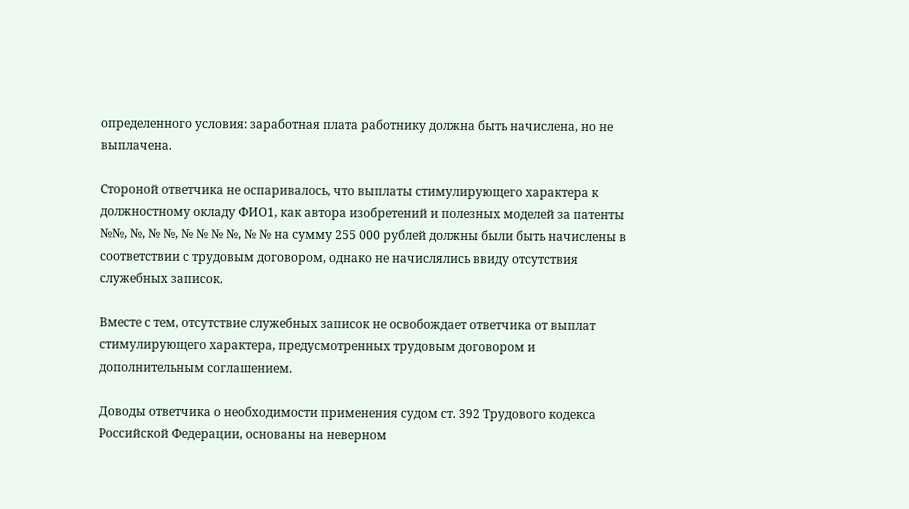определенного условия: заработная плата работнику должна быть начислена, но не выплачена.

Стороной ответчика не оспаривалось, что выплаты стимулирующего характера к должностному окладу ФИО1, как автора изобретений и полезных моделей за патенты №№, №, № №, № № № №, № № на сумму 255 000 рублей должны были быть начислены в соответствии с трудовым договором, однако не начислялись ввиду отсутствия служебных записок.

Вместе с тем, отсутствие служебных записок не освобождает ответчика от выплат стимулирующего характера, предусмотренных трудовым договором и дополнительным соглашением.

Доводы ответчика о необходимости применения судом ст. 392 Трудового кодекса Российской Федерации, основаны на неверном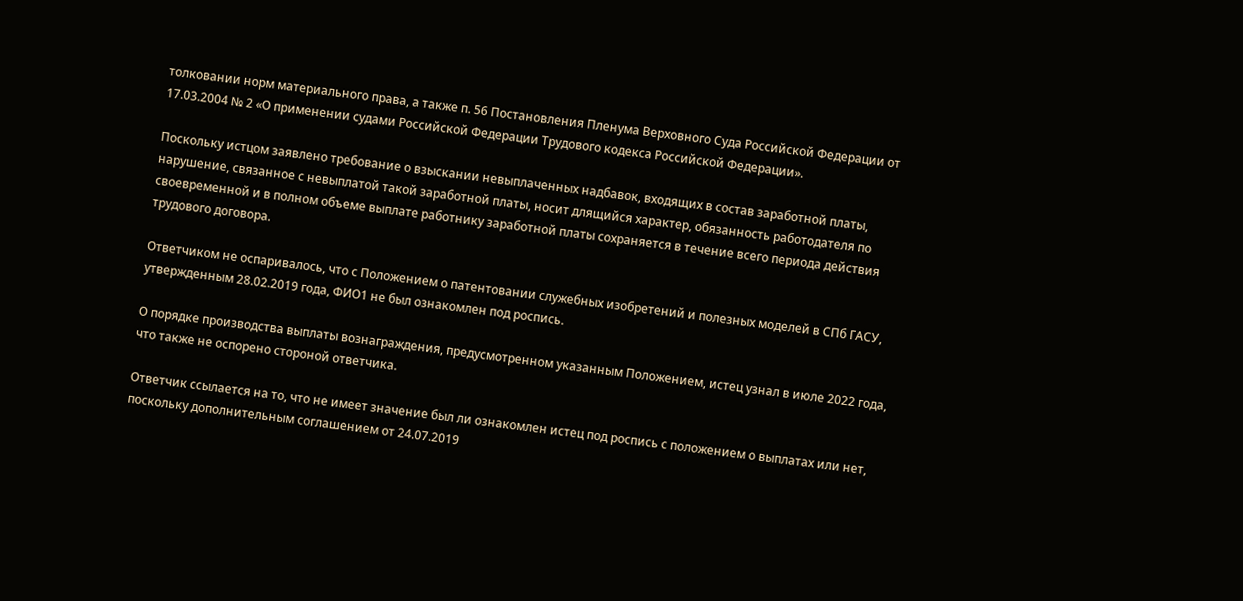толковании норм материального права, а также п. 56 Постановления Пленума Верховного Суда Российской Федерации от 17.03.2004 № 2 «О применении судами Российской Федерации Трудового кодекса Российской Федерации».

Поскольку истцом заявлено требование о взыскании невыплаченных надбавок, входящих в состав заработной платы, нарушение, связанное с невыплатой такой заработной платы, носит длящийся характер, обязанность работодателя по своевременной и в полном объеме выплате работнику заработной платы сохраняется в течение всего периода действия трудового договора.

Ответчиком не оспаривалось, что с Положением о патентовании служебных изобретений и полезных моделей в СПб ГАСУ, утвержденным 28.02.2019 года, ФИО1 не был ознакомлен под роспись.

О порядке производства выплаты вознаграждения, предусмотренном указанным Положением, истец узнал в июле 2022 года, что также не оспорено стороной ответчика.

Ответчик ссылается на то, что не имеет значение был ли ознакомлен истец под роспись с положением о выплатах или нет, поскольку дополнительным соглашением от 24.07.2019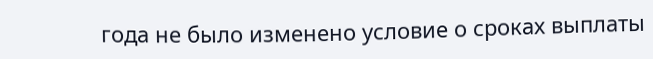года не было изменено условие о сроках выплаты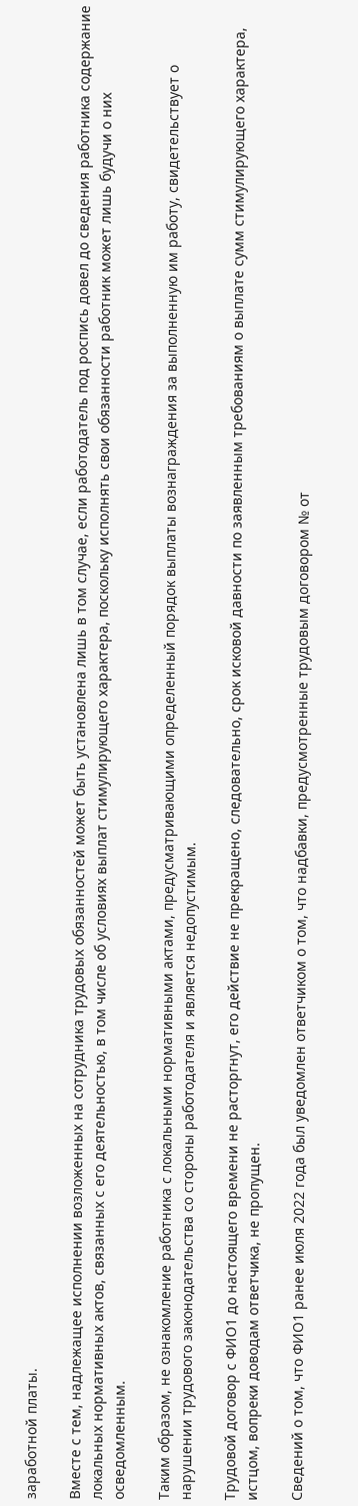заработной платы.

Вместе с тем, надлежащее исполнении возложенных на сотрудника трудовых обязанностей может быть установлена лишь в том случае, если работодатель под роспись довел до сведения работника содержание локальных нормативных актов, связанных с его деятельностью, в том числе об условиях выплат стимулирующего характера, поскольку исполнять свои обязанности работник может лишь будучи о них осведомленным.

Таким образом, не ознакомление работника с локальными нормативными актами, предусматривающими определенный порядок выплаты вознаграждения за выполненную им работу, свидетельствует о нарушении трудового законодательства со стороны работодателя и является недопустимым.

Трудовой договор с ФИО1 до настоящего времени не расторгнут, его действие не прекращено, следовательно, срок исковой давности по заявленным требованиям о выплате сумм стимулирующего характера, истцом, вопреки доводам ответчика, не пропущен.

Сведений о том, что ФИО1 ранее июля 2022 года был уведомлен ответчиком о том, что надбавки, предусмотренные трудовым договором № от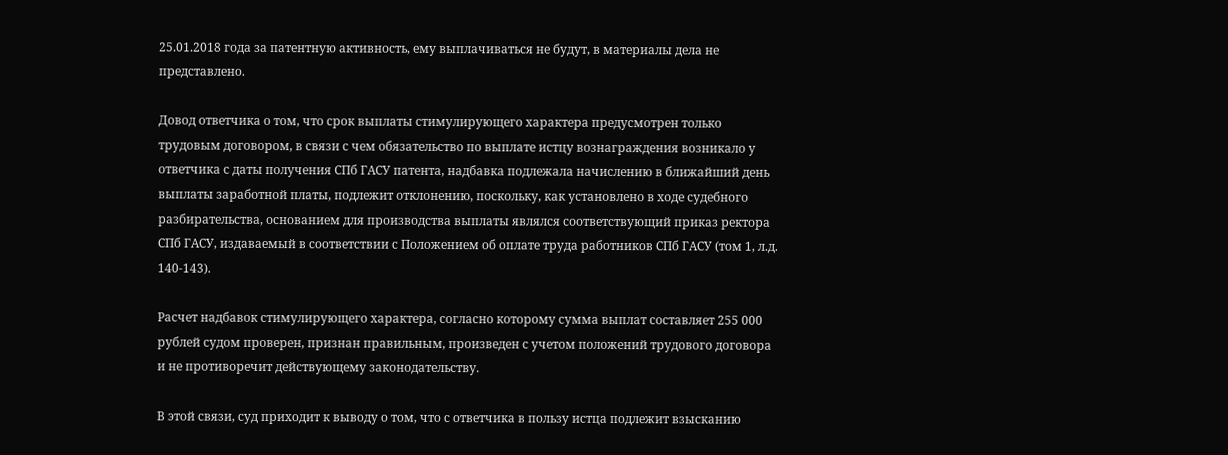25.01.2018 года за патентную активность, ему выплачиваться не будут, в материалы дела не представлено.

Довод ответчика о том, что срок выплаты стимулирующего характера предусмотрен только трудовым договором, в связи с чем обязательство по выплате истцу вознаграждения возникало у ответчика с даты получения СПб ГАСУ патента, надбавка подлежала начислению в ближайший день выплаты заработной платы, подлежит отклонению, поскольку, как установлено в ходе судебного разбирательства, основанием для производства выплаты являлся соответствующий приказ ректора СПб ГАСУ, издаваемый в соответствии с Положением об оплате труда работников СПб ГАСУ (том 1, л.д. 140-143).

Расчет надбавок стимулирующего характера, согласно которому сумма выплат составляет 255 000 рублей судом проверен, признан правильным, произведен с учетом положений трудового договора и не противоречит действующему законодательству.

В этой связи, суд приходит к выводу о том, что с ответчика в пользу истца подлежит взысканию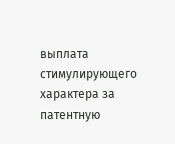выплата стимулирующего характера за патентную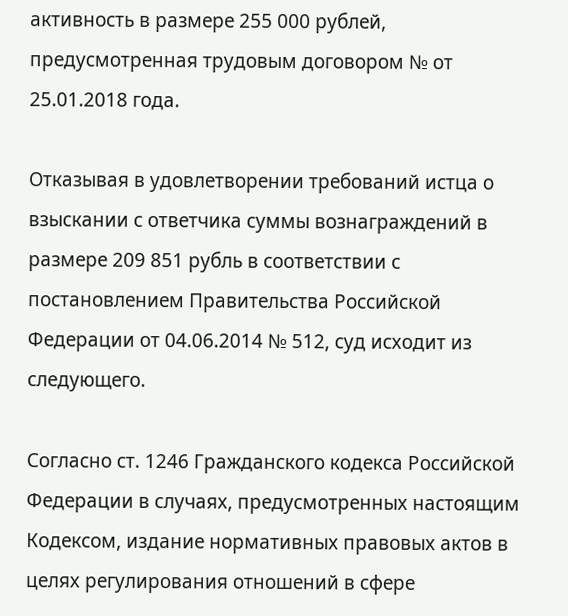активность в размере 255 000 рублей, предусмотренная трудовым договором № от 25.01.2018 года.

Отказывая в удовлетворении требований истца о взыскании с ответчика суммы вознаграждений в размере 209 851 рубль в соответствии с постановлением Правительства Российской Федерации от 04.06.2014 № 512, суд исходит из следующего.

Согласно ст. 1246 Гражданского кодекса Российской Федерации в случаях, предусмотренных настоящим Кодексом, издание нормативных правовых актов в целях регулирования отношений в сфере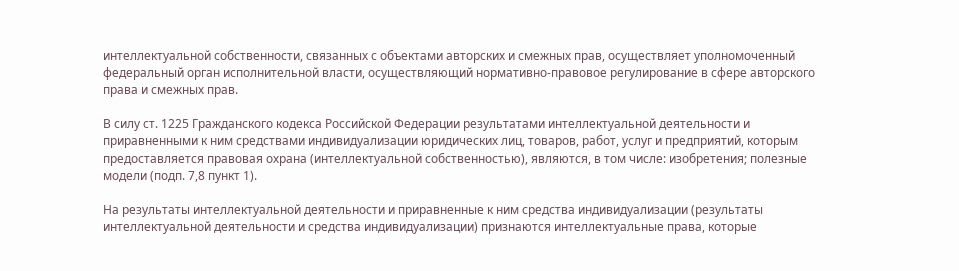интеллектуальной собственности, связанных с объектами авторских и смежных прав, осуществляет уполномоченный федеральный орган исполнительной власти, осуществляющий нормативно-правовое регулирование в сфере авторского права и смежных прав.

В силу ст. 1225 Гражданского кодекса Российской Федерации результатами интеллектуальной деятельности и приравненными к ним средствами индивидуализации юридических лиц, товаров, работ, услуг и предприятий, которым предоставляется правовая охрана (интеллектуальной собственностью), являются, в том числе: изобретения; полезные модели (подп. 7,8 пункт 1).

На результаты интеллектуальной деятельности и приравненные к ним средства индивидуализации (результаты интеллектуальной деятельности и средства индивидуализации) признаются интеллектуальные права, которые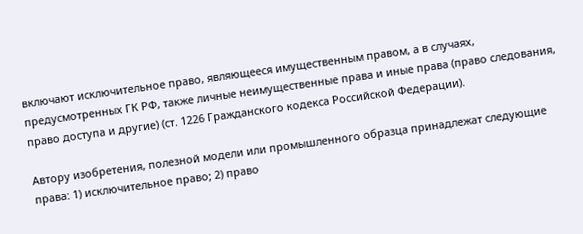включают исключительное право, являющееся имущественным правом, а в случаях, предусмотренных ГК РФ, также личные неимущественные права и иные права (право следования, право доступа и другие) (ст. 1226 Гражданского кодекса Российской Федерации).

Автору изобретения, полезной модели или промышленного образца принадлежат следующие права: 1) исключительное право; 2) право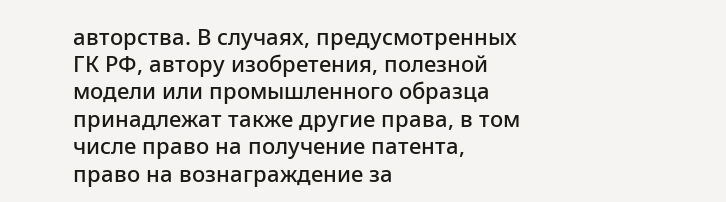авторства. В случаях, предусмотренных ГК РФ, автору изобретения, полезной модели или промышленного образца принадлежат также другие права, в том числе право на получение патента, право на вознаграждение за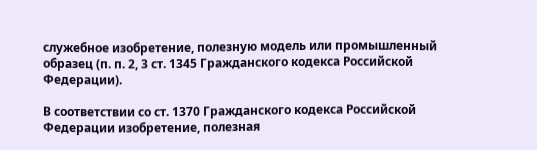служебное изобретение, полезную модель или промышленный образец (п. п. 2, 3 ст. 1345 Гражданского кодекса Российской Федерации).

В соответствии со ст. 1370 Гражданского кодекса Российской Федерации изобретение, полезная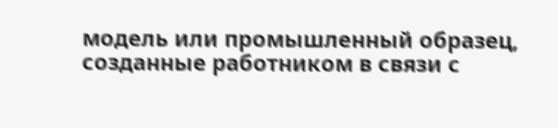модель или промышленный образец, созданные работником в связи с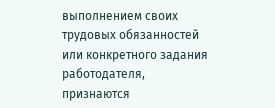выполнением своих трудовых обязанностей или конкретного задания работодателя, признаются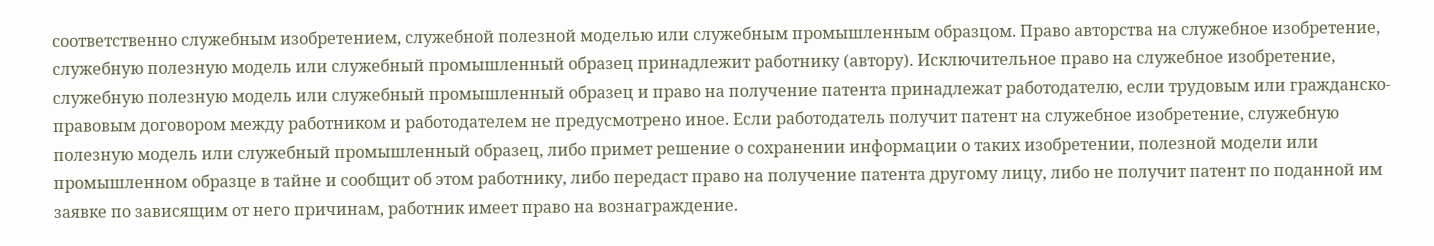соответственно служебным изобретением, служебной полезной моделью или служебным промышленным образцом. Право авторства на служебное изобретение, служебную полезную модель или служебный промышленный образец принадлежит работнику (автору). Исключительное право на служебное изобретение, служебную полезную модель или служебный промышленный образец и право на получение патента принадлежат работодателю, если трудовым или гражданско-правовым договором между работником и работодателем не предусмотрено иное. Если работодатель получит патент на служебное изобретение, служебную полезную модель или служебный промышленный образец, либо примет решение о сохранении информации о таких изобретении, полезной модели или промышленном образце в тайне и сообщит об этом работнику, либо передаст право на получение патента другому лицу, либо не получит патент по поданной им заявке по зависящим от него причинам, работник имеет право на вознаграждение.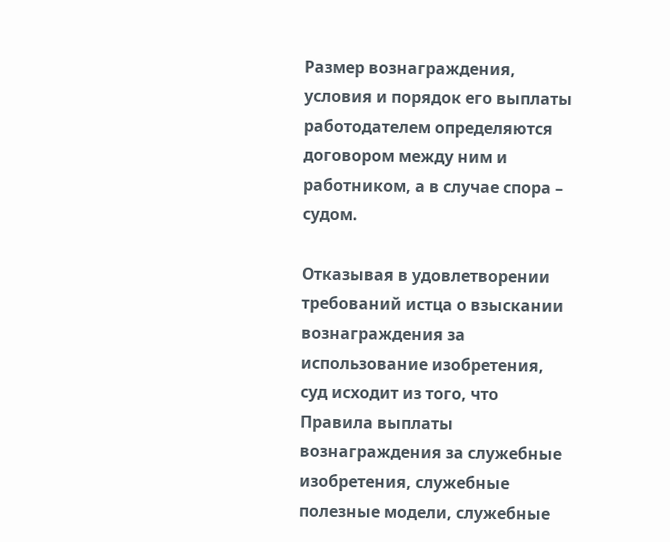Размер вознаграждения, условия и порядок его выплаты работодателем определяются договором между ним и работником, а в случае спора – судом.

Отказывая в удовлетворении требований истца о взыскании вознаграждения за использование изобретения, суд исходит из того, что Правила выплаты вознаграждения за служебные изобретения, служебные полезные модели, служебные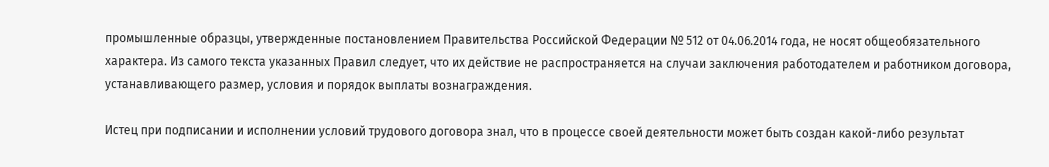промышленные образцы, утвержденные постановлением Правительства Российской Федерации № 512 от 04.06.2014 года, не носят общеобязательного характера. Из самого текста указанных Правил следует, что их действие не распространяется на случаи заключения работодателем и работником договора, устанавливающего размер, условия и порядок выплаты вознаграждения.

Истец при подписании и исполнении условий трудового договора знал, что в процессе своей деятельности может быть создан какой-либо результат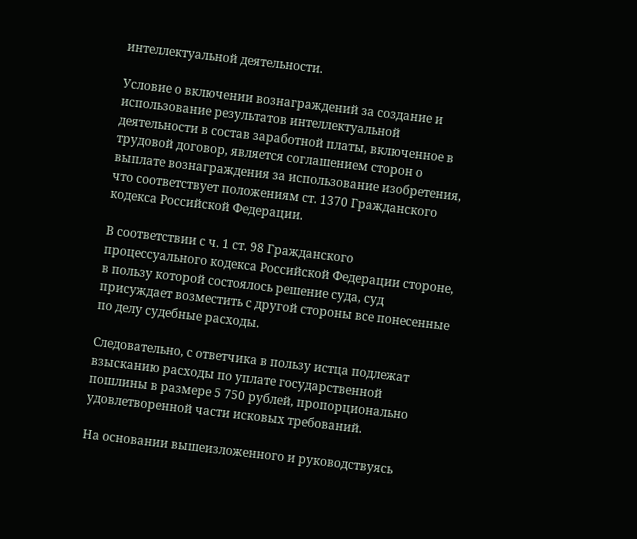интеллектуальной деятельности.

Условие о включении вознаграждений за создание и использование результатов интеллектуальной деятельности в состав заработной платы, включенное в трудовой договор, является соглашением сторон о выплате вознаграждения за использование изобретения, что соответствует положениям ст. 1370 Гражданского кодекса Российской Федерации.

В соответствии с ч. 1 ст. 98 Гражданского процессуального кодекса Российской Федерации стороне, в пользу которой состоялось решение суда, суд присуждает возместить с другой стороны все понесенные по делу судебные расходы.

Следовательно, с ответчика в пользу истца подлежат взысканию расходы по уплате государственной пошлины в размере 5 750 рублей, пропорционально удовлетворенной части исковых требований.

На основании вышеизложенного и руководствуясь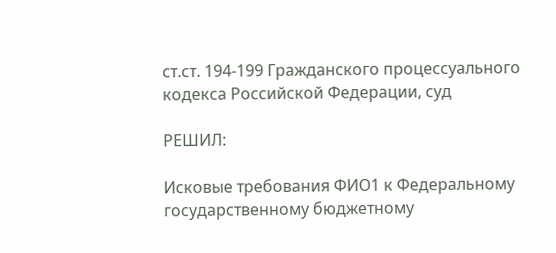ст.ст. 194-199 Гражданского процессуального кодекса Российской Федерации, суд

РЕШИЛ:

Исковые требования ФИО1 к Федеральному государственному бюджетному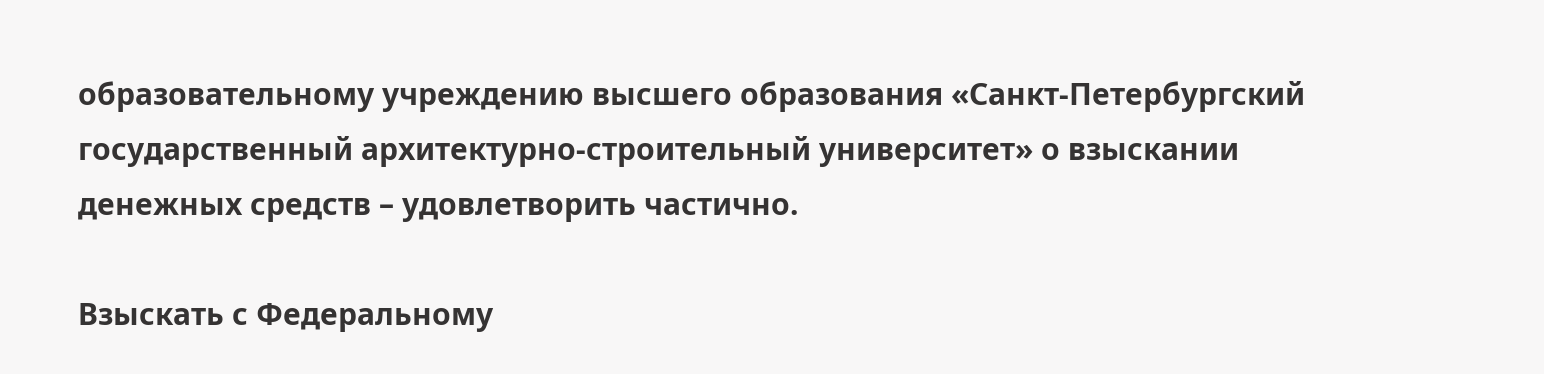образовательному учреждению высшего образования «Санкт-Петербургский государственный архитектурно-строительный университет» о взыскании денежных средств – удовлетворить частично.

Взыскать с Федеральному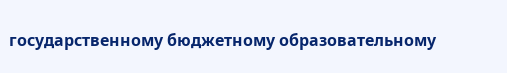государственному бюджетному образовательному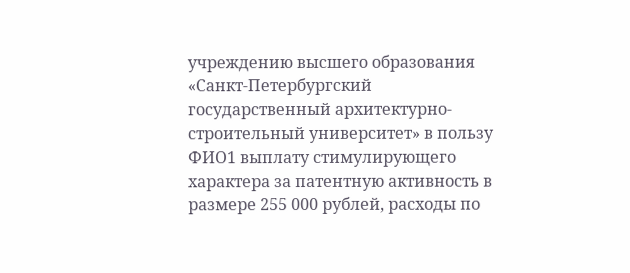учреждению высшего образования «Санкт-Петербургский государственный архитектурно-строительный университет» в пользу ФИО1 выплату стимулирующего характера за патентную активность в размере 255 000 рублей, расходы по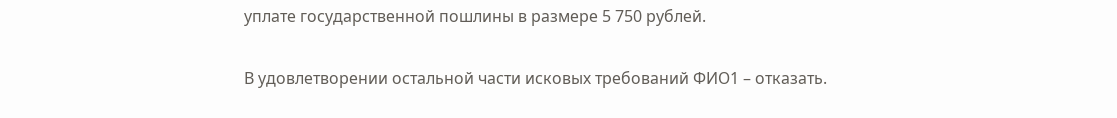уплате государственной пошлины в размере 5 750 рублей.

В удовлетворении остальной части исковых требований ФИО1 – отказать.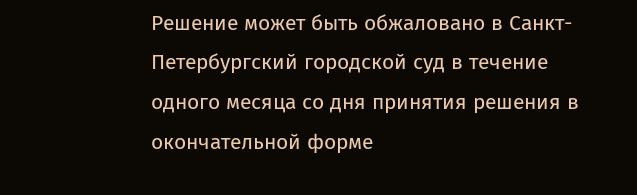Решение может быть обжаловано в Санкт-Петербургский городской суд в течение одного месяца со дня принятия решения в окончательной форме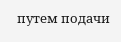путем подачи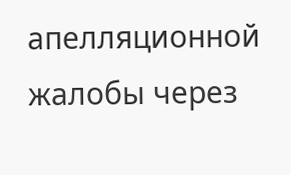апелляционной жалобы через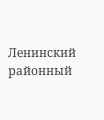Ленинский районный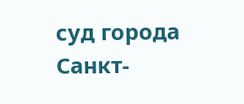суд города Санкт-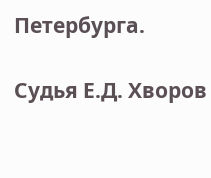Петербурга.

Судья Е.Д. Хворов